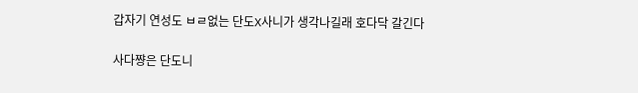갑자기 연성도 ㅂㄹ없는 단도X사니가 생각나길래 호다닥 갈긴다

사다쨩은 단도니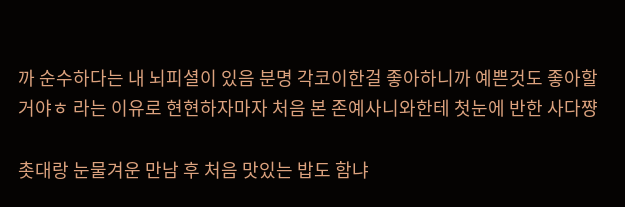까 순수하다는 내 뇌피셜이 있음 분명 각코이한걸 좋아하니까 예쁜것도 좋아할거야ㅎ 라는 이유로 현현하자마자 처음 본 존예사니와한테 첫눈에 반한 사다쨩

촛대랑 눈물겨운 만남 후 처음 맛있는 밥도 함냐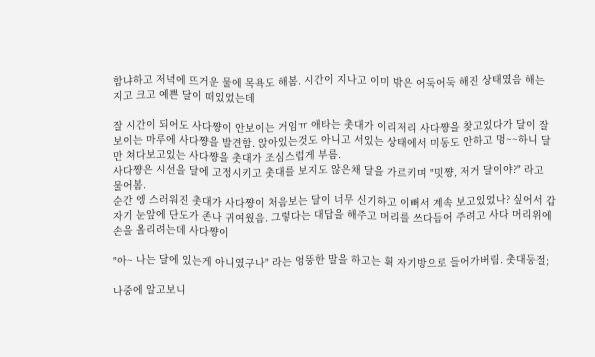함냐하고 저녁에 뜨거운 물에 목욕도 해봄. 시간이 지나고 이미 밖은 어둑어둑 해진 상태였음 해는 지고 크고 예쁜 달이 떠있었는데

잘 시간이 되어도 사다쨩이 안보이는 거임ㅠ 애타는 촛대가 이리저리 사다쨩을 찾고있다가 달이 잘보이는 마루에 사다쨩을 발견함. 앉아있는것도 아니고 서있는 상태에서 미동도 안하고 멍~~하니 달만 쳐다보고있는 사다쨩을 촛대가 조심스럽게 부름.
사다쨩은 시선을 달에 고정시키고 촛대를 보지도 않은채 달을 가르키며 "밋쨩, 저거 달이야?" 라고 물어봄.
순간 엥 스러워진 촛대가 사다쨩이 처음보는 달이 너무 신기하고 이뻐서 계속 보고있었나? 싶어서 갑자기 눈앞에 단도가 존나 귀여웠음. 그렇다는 대답을 해주고 머리를 쓰다듬어 주려고 사다 머리위에 손을 올리려는데 사다쨩이

"아~ 나는 달에 있는게 아니였구나" 라는 엉뚱한 말을 하고는 휙 자기방으로 들어가버림. 촛대둥절;

나중에 알고보니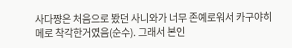사다쨩은 처음으로 봤던 사니와가 너무 존예로워서 카구야히메로 착각한거였음(순수). 그래서 본인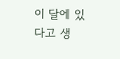이 달에 있다고 생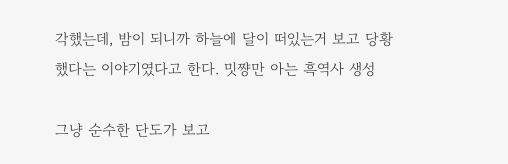각했는데, 밤이 되니까 하늘에 달이 떠있는거 보고 당황했다는 이야기였다고 한다. 밋쨩만 아는 흑역사 생성

그냥 순수한 단도가 보고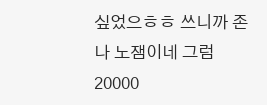싶었으ㅎㅎ 쓰니까 존나 노잼이네 그럼 20000